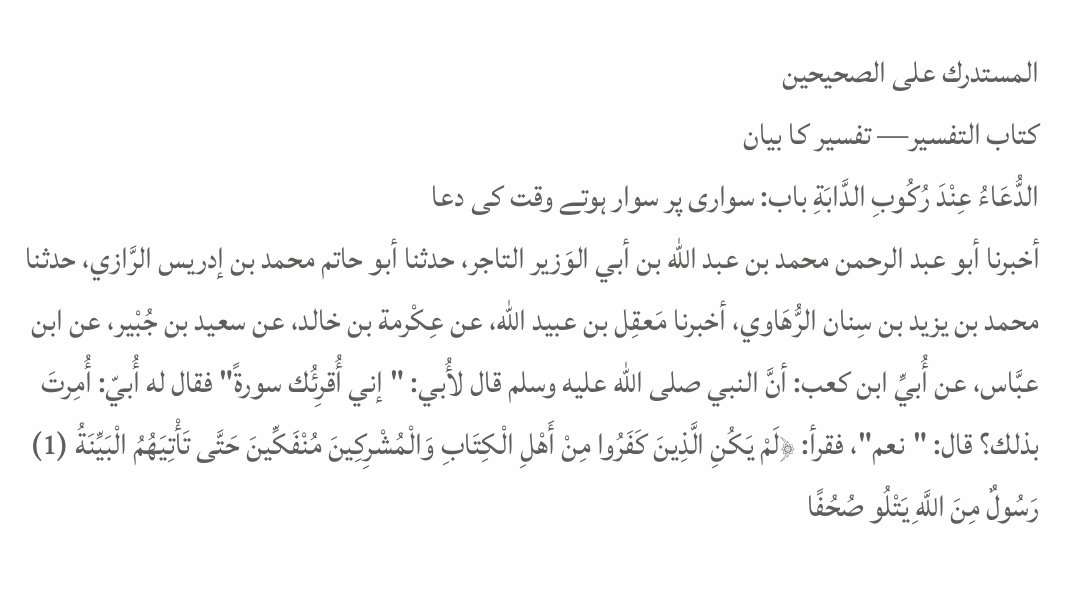المستدرك على الصحيحين
كتاب التفسير— تفسیر کا بیان
الدُّعَاءُ عِنْدَ رُكُوبِ الدَّابَةِ باب: سواری پر سوار ہوتے وقت کی دعا
أخبرنا أبو عبد الرحمن محمد بن عبد الله بن أبي الوَزير التاجر، حدثنا أبو حاتم محمد بن إدريس الرَّازي، حدثنا محمد بن يزيد بن سِنان الرُّهَاوي، أخبرنا مَعقِل بن عبيد الله، عن عِكْرمة بن خالد، عن سعيد بن جُبْير، عن ابن عبَّاس، عن أُبيِّ ابن كعب: أنَّ النبي صلى الله عليه وسلم قال لأُبي: "إني أُقرِئُك سورةً" فقال له أُبيّ: أُمِرتَ بذلك؟ قال: "نعم"، فقرأ: ﴿لَمْ يَكُنِ الَّذِينَ كَفَرُوا مِنْ أَهْلِ الْكِتَابِ وَالْمُشْرِكِينَ مُنْفَكِّينَ حَتَّى تَأْتِيَهُمُ الْبَيِّنَةُ (1) رَسُولٌ مِنَ اللَّهِ يَتْلُو صُحُفًا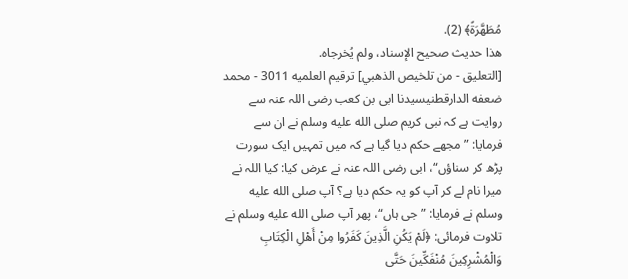مُطَهَّرَةً﴾ (2).
هذا حديث صحيح الإسناد، ولم يُخرجاه.
[التعليق - من تلخيص الذهبي] ترقيم العلميه 3011 - محمد ضعفه الدارقطنيسیدنا ابی بن کعب رضی اللہ عنہ سے روایت ہے کہ نبی کریم صلى الله عليه وسلم نے ان سے فرمایا: ”مجھے حکم دیا گیا ہے کہ میں تمہیں ایک سورت پڑھ کر سناؤں“، ابی رضی اللہ عنہ نے عرض کیا: کیا اللہ نے میرا نام لے کر آپ کو یہ حکم دیا ہے؟ آپ صلى الله عليه وسلم نے فرمایا: ”جی ہاں“، پھر آپ صلى الله عليه وسلم نے تلاوت فرمائی: ﴿لَمْ يَكُنِ الَّذِينَ كَفَرُوا مِنْ أَهْلِ الْكِتَابِ وَالْمُشْرِكِينَ مُنْفَكِّينَ حَتَّى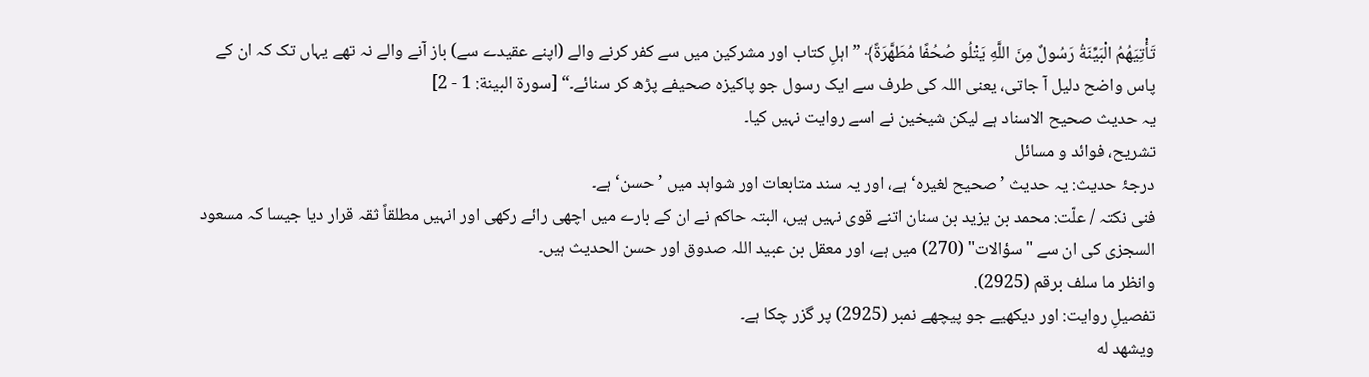تَأْتِيَهُمُ الْبَيِّنَةُ رَسُولٌ مِنَ اللَّهِ يَتْلُو صُحُفًا مُطَهَّرَةً﴾ ”اہلِ کتاب اور مشرکین میں سے کفر کرنے والے (اپنے عقیدے سے) باز آنے والے نہ تھے یہاں تک کہ ان کے پاس واضح دلیل آ جاتی، یعنی اللہ کی طرف سے ایک رسول جو پاکیزہ صحیفے پڑھ کر سنائے۔“ [سورة البينة: 1 - 2]
یہ حدیث صحیح الاسناد ہے لیکن شیخین نے اسے روایت نہیں کیا۔
تشریح، فوائد و مسائل
درجۂ حدیث: یہ حدیث ’صحیح لغیرہ‘ ہے، اور یہ سند متابعات اور شواہد میں ’حسن‘ ہے۔
فنی نکتہ / علّت: محمد بن یزید بن سنان اتنے قوی نہیں ہیں، البتہ حاکم نے ان کے بارے میں اچھی رائے رکھی اور انہیں مطلقاً ثقہ قرار دیا جیسا کہ مسعود السجزی کی ان سے "سؤالات" (270) میں ہے، اور معقل بن عبید اللہ صدوق اور حسن الحدیث ہیں۔
وانظر ما سلف برقم (2925).
تفصیلِ روایت: اور دیکھیے جو پیچھے نمبر (2925) پر گزر چکا ہے۔
ويشهد له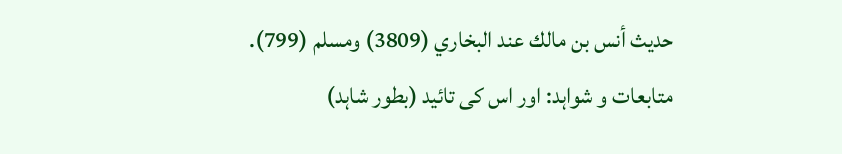حديث أنس بن مالك عند البخاري (3809) ومسلم (799).
متابعات و شواہد: اور اس کی تائید (بطور شاہد)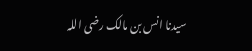سیدنا انس بن مالک رضی اللہ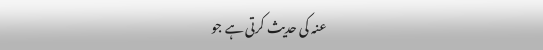عنہ کی حدیث کرتی ہے جو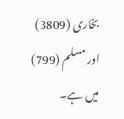بخاری (3809) اور مسلم (799) میں ہے۔